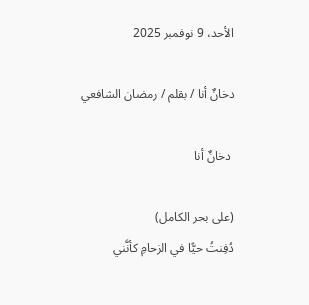الأحد، 9 نوفمبر 2025

دخانٌ أنا / بقلم / رمضان الشافعي

 دخانٌ أنا

(على بحر الكامل)
دُفِنتُ حيًّا في الزحامِ كأنَّني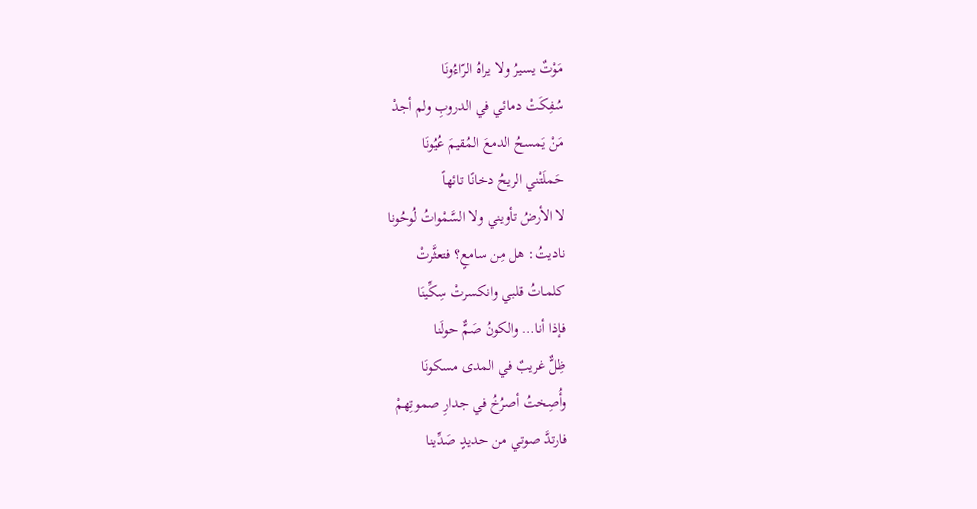مَوْتٌ يسيرُ ولا يراهُ الرّاءُونَا
سُفِكَتْ دمائي في الدروبِ ولم أجدْ
مَنْ يَمسحُ الدمعَ المُقيمَ عُيُونَا
حَملَتْني الريحُ دخانًا تائهاً
لا الأرضُ تأويني ولا السَّمْواتُ لُوحُونا
ناديتُ: هل مِن سامعٍ؟ فتعثَّرتْ
كلمـاتُ قلبي وانكسرتْ سِكِّينَا
فإذا أنا… والكونُ صَمٌّ حولَنا
ظِلٌّ غريبٌ في المدى مسكونَا
وأُصِختُ أصرُخُ في جدارِ صموتِهمْ
فارتدَّ صوتي من حديدٍ صَدِّينا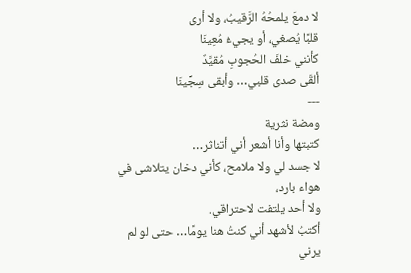لا دمعَ يلمحُهُ الرَّقيبُ، ولا أرى
قلبًا يُصغي، أو يجيءُ مُعِينَا
كأنني خلفَ الحُجوبِ مُقيَّدٌ
ألقَى صدى قلبي… وأبقى سِجِّينَا
---
ومضة نثرية
كتبتها وأنا أشعر أني أتناثر…
لا جسد لي ولا ملامح، كأني دخان يتلاشى في هواء بارد،
ولا أحد يلتفت لاحتراقي.
أكتبُ لأشهد أني كنتُ هنا يومًا… حتى لو لم يرني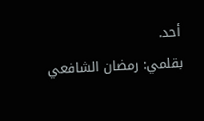أحد.
بقلمي: رمضان الشافعي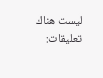ليست هناك تعليقات: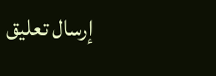إرسال تعليق